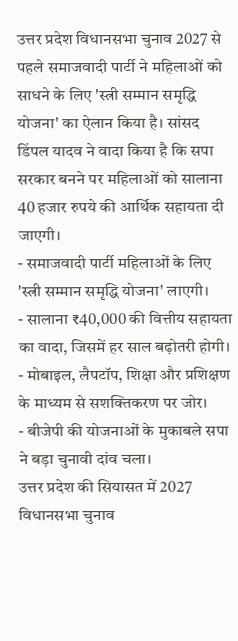उत्तर प्रदेश विधानसभा चुनाव 2027 से पहले समाजवादी पार्टी ने महिलाओं को साधने के लिए 'स्त्री सम्मान समृद्धि योजना' का ऐलान किया है। सांसद डिंपल यादव ने वादा किया है कि सपा सरकार बनने पर महिलाओं को सालाना 40 हजार रुपये की आर्थिक सहायता दी जाएगी।
- समाजवादी पार्टी महिलाओं के लिए 'स्त्री सम्मान समृद्धि योजना' लाएगी।
- सालाना ₹40,000 की वित्तीय सहायता का वादा, जिसमें हर साल बढ़ोतरी होगी।
- मोबाइल, लैपटॉप, शिक्षा और प्रशिक्षण के माध्यम से सशक्तिकरण पर जोर।
- बीजेपी की योजनाओं के मुकाबले सपा ने बड़ा चुनावी दांव चला।
उत्तर प्रदेश की सियासत में 2027 विधानसभा चुनाव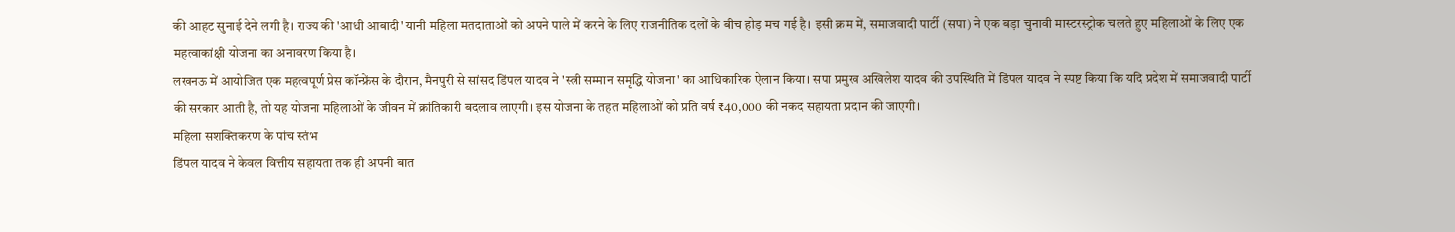की आहट सुनाई देने लगी है। राज्य की 'आधी आबादी' यानी महिला मतदाताओं को अपने पाले में करने के लिए राजनीतिक दलों के बीच होड़ मच गई है। इसी क्रम में, समाजवादी पार्टी (सपा) ने एक बड़ा चुनावी मास्टरस्ट्रोक चलते हुए महिलाओं के लिए एक महत्वाकांक्षी योजना का अनावरण किया है।
लखनऊ में आयोजित एक महत्वपूर्ण प्रेस कॉन्फ्रेंस के दौरान, मैनपुरी से सांसद डिंपल यादव ने 'स्त्री सम्मान समृद्धि योजना' का आधिकारिक ऐलान किया। सपा प्रमुख अखिलेश यादव की उपस्थिति में डिंपल यादव ने स्पष्ट किया कि यदि प्रदेश में समाजवादी पार्टी की सरकार आती है, तो यह योजना महिलाओं के जीवन में क्रांतिकारी बदलाव लाएगी। इस योजना के तहत महिलाओं को प्रति वर्ष ₹40,000 की नकद सहायता प्रदान की जाएगी।
महिला सशक्तिकरण के पांच स्तंभ
डिंपल यादव ने केवल वित्तीय सहायता तक ही अपनी बात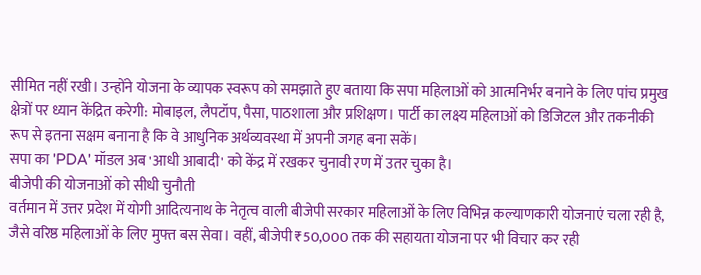सीमित नहीं रखी। उन्होंने योजना के व्यापक स्वरूप को समझाते हुए बताया कि सपा महिलाओं को आत्मनिर्भर बनाने के लिए पांच प्रमुख क्षेत्रों पर ध्यान केंद्रित करेगी: मोबाइल, लैपटॉप, पैसा, पाठशाला और प्रशिक्षण। पार्टी का लक्ष्य महिलाओं को डिजिटल और तकनीकी रूप से इतना सक्षम बनाना है कि वे आधुनिक अर्थव्यवस्था में अपनी जगह बना सकें।
सपा का 'PDA' मॉडल अब 'आधी आबादी' को केंद्र में रखकर चुनावी रण में उतर चुका है।
बीजेपी की योजनाओं को सीधी चुनौती
वर्तमान में उत्तर प्रदेश में योगी आदित्यनाथ के नेतृत्व वाली बीजेपी सरकार महिलाओं के लिए विभिन्न कल्याणकारी योजनाएं चला रही है, जैसे वरिष्ठ महिलाओं के लिए मुफ्त बस सेवा। वहीं, बीजेपी ₹50,000 तक की सहायता योजना पर भी विचार कर रही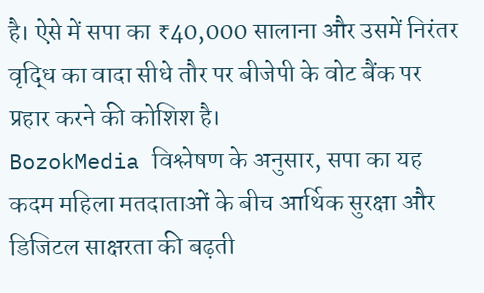है। ऐसे में सपा का ₹40,000 सालाना और उसमें निरंतर वृद्धि का वादा सीधे तौर पर बीजेपी के वोट बैंक पर प्रहार करने की कोशिश है।
BozokMedia विश्लेषण के अनुसार, सपा का यह कदम महिला मतदाताओं के बीच आर्थिक सुरक्षा और डिजिटल साक्षरता की बढ़ती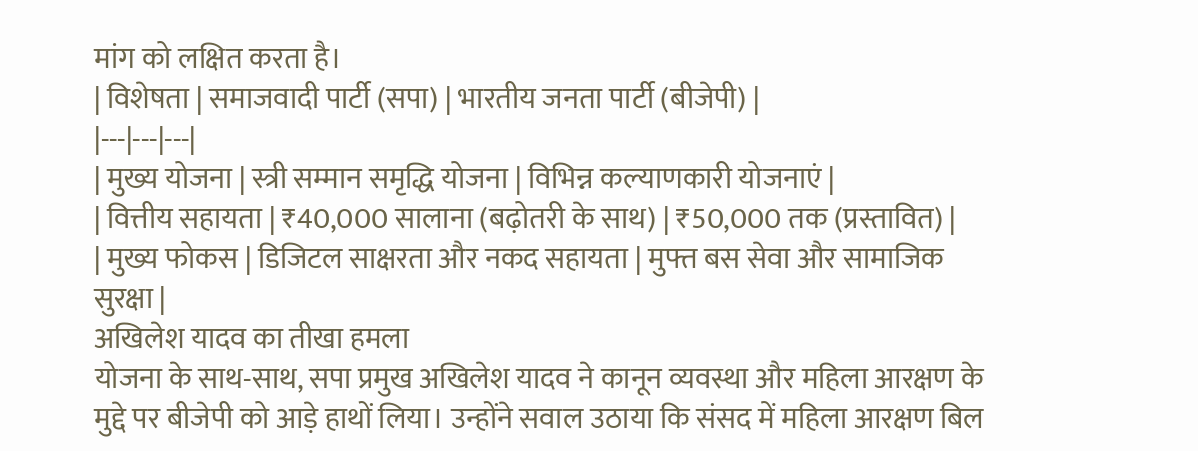मांग को लक्षित करता है।
| विशेषता | समाजवादी पार्टी (सपा) | भारतीय जनता पार्टी (बीजेपी) |
|---|---|---|
| मुख्य योजना | स्त्री सम्मान समृद्धि योजना | विभिन्न कल्याणकारी योजनाएं |
| वित्तीय सहायता | ₹40,000 सालाना (बढ़ोतरी के साथ) | ₹50,000 तक (प्रस्तावित) |
| मुख्य फोकस | डिजिटल साक्षरता और नकद सहायता | मुफ्त बस सेवा और सामाजिक सुरक्षा |
अखिलेश यादव का तीखा हमला
योजना के साथ-साथ, सपा प्रमुख अखिलेश यादव ने कानून व्यवस्था और महिला आरक्षण के मुद्दे पर बीजेपी को आड़े हाथों लिया। उन्होंने सवाल उठाया कि संसद में महिला आरक्षण बिल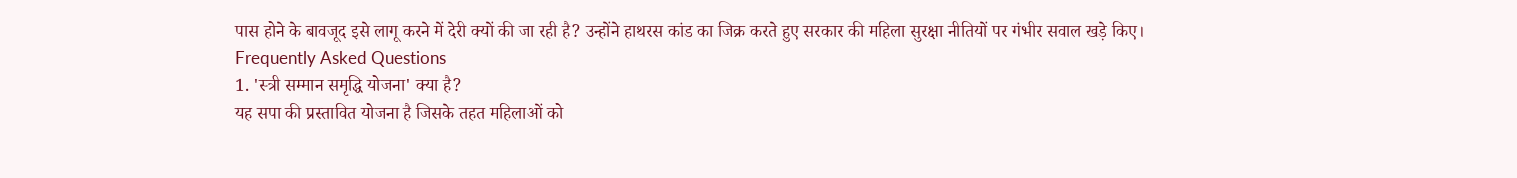पास होने के बावजूद इसे लागू करने में देरी क्यों की जा रही है? उन्होंने हाथरस कांड का जिक्र करते हुए सरकार की महिला सुरक्षा नीतियों पर गंभीर सवाल खड़े किए।
Frequently Asked Questions
1. 'स्त्री सम्मान समृद्धि योजना' क्या है?
यह सपा की प्रस्तावित योजना है जिसके तहत महिलाओं को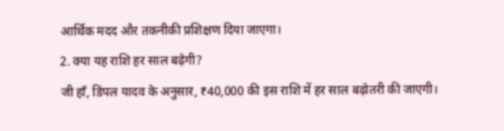आर्थिक मदद और तकनीकी प्रशिक्षण दिया जाएगा।
2. क्या यह राशि हर साल बढ़ेगी?
जी हाँ, डिंपल यादव के अनुसार, ₹40,000 की इस राशि में हर साल बढ़ोतरी की जाएगी।